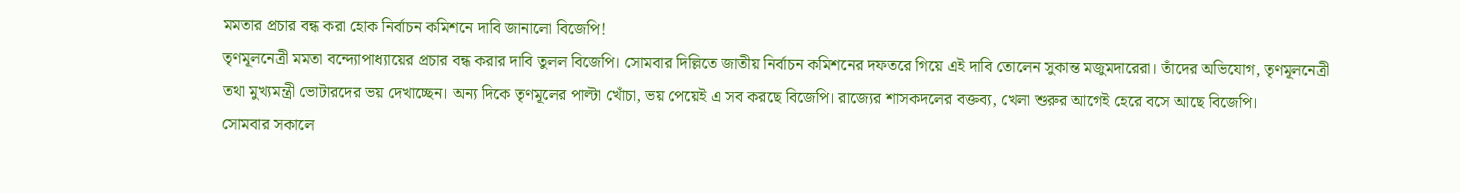মমতার প্রচার বন্ধ করা হোক নির্বাচন কমিশনে দাবি জানালো বিজেপি!
তৃণমূলনেত্রী মমতা বন্দ্যোপাধ্যায়ের প্রচার বন্ধ করার দাবি তুলল বিজেপি। সোমবার দিল্লিতে জাতীয় নির্বাচন কমিশনের দফতরে গিয়ে এই দাবি তোলেন সুকান্ত মজুমদারেরা। তাঁদের অভিযোগ, তৃণমূলনেত্রী তথা মুখ্যমন্ত্রী ভোটারদের ভয় দেখাচ্ছেন। অন্য দিকে তৃণমূলের পাল্টা খোঁচা, ভয় পেয়েই এ সব করছে বিজেপি। রাজ্যের শাসকদলের বক্তব্য, খেলা শুরুর আগেই হেরে বসে আছে বিজেপি।
সোমবার সকালে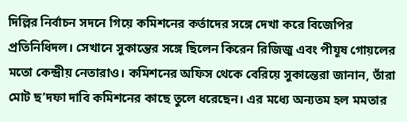দিল্লির নির্বাচন সদনে গিয়ে কমিশনের কর্তাদের সঙ্গে দেখা করে বিজেপির প্রতিনিধিদল। সেখানে সুকান্তের সঙ্গে ছিলেন কিরেন রিজিজু এবং পীযূষ গোয়লের মতো কেন্দ্রীয় নেতারাও। কমিশনের অফিস থেকে বেরিয়ে সুকান্তেরা জানান, তাঁরা মোট ছ’দফা দাবি কমিশনের কাছে তুলে ধরেছেন। এর মধ্যে অন্যতম হল মমতার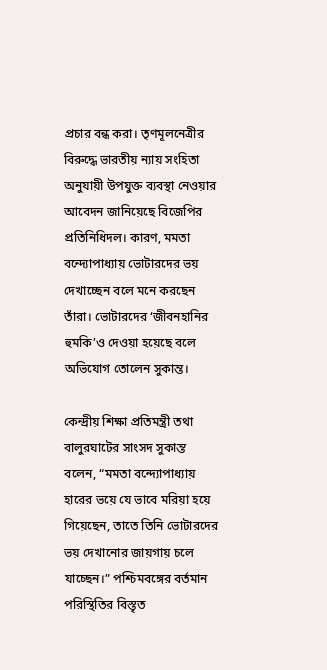প্রচার বন্ধ করা। তৃণমূলনেত্রীর বিরুদ্ধে ভারতীয় ন্যায় সংহিতা অনুযায়ী উপযুক্ত ব্যবস্থা নেওয়ার আবেদন জানিয়েছে বিজেপির প্রতিনিধিদল। কারণ, মমতা বন্দ্যোপাধ্যায় ভোটারদের ভয় দেখাচ্ছেন বলে মনে করছেন তাঁরা। ভোটারদের ‘জীবনহানির হুমকি’ও দেওয়া হয়েছে বলে অভিযোগ তোলেন সুকান্ত।

কেন্দ্রীয় শিক্ষা প্রতিমন্ত্রী তথা বালুরঘাটের সাংসদ সুকান্ত বলেন, “মমতা বন্দ্যোপাধ্যায় হারের ভয়ে যে ভাবে মরিয়া হয়ে গিয়েছেন, তাতে তিনি ভোটারদের ভয় দেখানোর জায়গায় চলে যাচ্ছেন।” পশ্চিমবঙ্গের বর্তমান পরিস্থিতির বিস্তৃত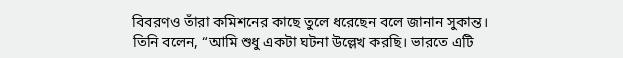বিবরণও তাঁরা কমিশনের কাছে তুলে ধরেছেন বলে জানান সুকান্ত। তিনি বলেন, “আমি শুধু একটা ঘটনা উল্লেখ করছি। ভারতে এটি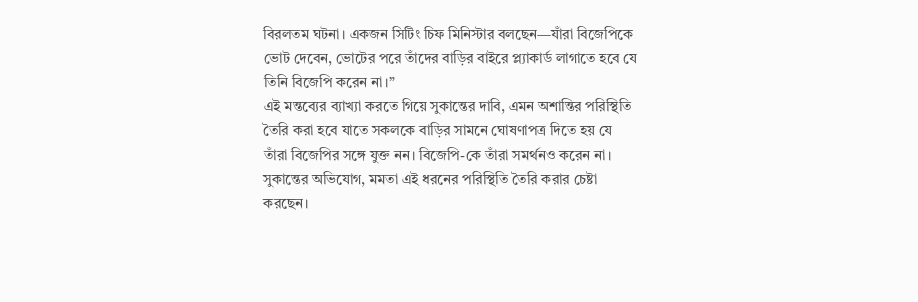বিরলতম ঘটনা। একজন সিটিং চিফ মিনিস্টার বলছেন—যাঁরা বিজেপিকে ভোট দেবেন, ভোটের পরে তাঁদের বাড়ির বাইরে প্ল্যাকার্ড লাগাতে হবে যে তিনি বিজেপি করেন না।”
এই মন্তব্যের ব্যাখ্যা করতে গিয়ে সুকান্তের দাবি, এমন অশান্তির পরিস্থিতি তৈরি করা হবে যাতে সকলকে বাড়ির সামনে ঘোষণাপত্র দিতে হয় যে তাঁরা বিজেপির সঙ্গে যুক্ত নন। বিজেপি-কে তাঁরা সমর্থনও করেন না। সুকান্তের অভিযোগ, মমতা এই ধরনের পরিস্থিতি তৈরি করার চেষ্টা করছেন।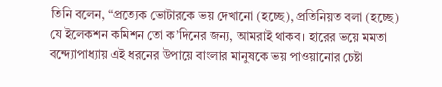তিনি বলেন, “প্রত্যেক ভোটারকে ভয় দেখানো (হচ্ছে), প্রতিনিয়ত বলা (হচ্ছে) যে ইলেকশন কমিশন তো ক’দিনের জন্য, আমরাই থাকব। হারের ভয়ে মমতা বন্দ্যোপাধ্যায় এই ধরনের উপায়ে বাংলার মানুষকে ভয় পাওয়ানোর চেষ্টা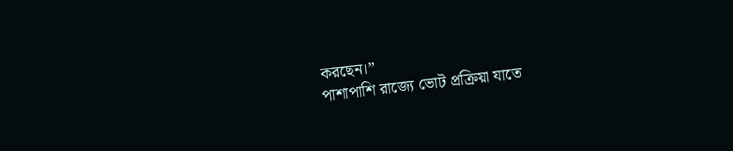করছেন।”
পাশাপাশি রাজ্যে ভোট প্রক্রিয়া যাতে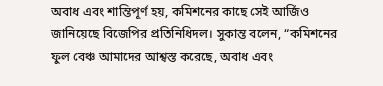অবাধ এবং শান্তিপূর্ণ হয়, কমিশনের কাছে সেই আর্জিও জানিয়েছে বিজেপির প্রতিনিধিদল। সুকান্ত বলেন, “কমিশনের ফুল বেঞ্চ আমাদের আশ্বস্ত করেছে, অবাধ এবং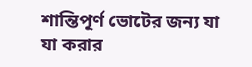শান্তিপূর্ণ ভোটের জন্য যা যা করার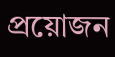প্রয়োজন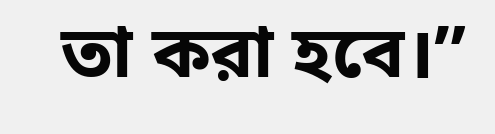তা করা হবে।”